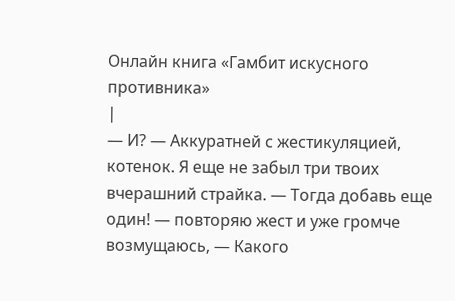Онлайн книга «Гамбит искусного противника»
|
— И? — Аккуратней с жестикуляцией, котенок. Я еще не забыл три твоих вчерашний страйка. — Тогда добавь еще один! — повторяю жест и уже громче возмущаюсь, — Какого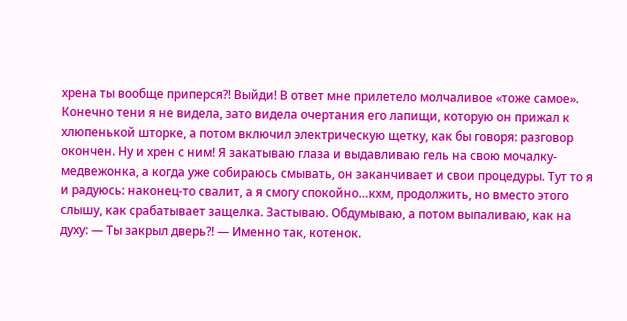хрена ты вообще приперся?! Выйди! В ответ мне прилетело молчаливое «тоже самое». Конечно тени я не видела, зато видела очертания его лапищи, которую он прижал к хлюпенькой шторке, а потом включил электрическую щетку, как бы говоря: разговор окончен. Ну и хрен с ним! Я закатываю глаза и выдавливаю гель на свою мочалку-медвежонка, а когда уже собираюсь смывать, он заканчивает и свои процедуры. Тут то я и радуюсь: наконец-то свалит, а я смогу спокойно…кхм, продолжить, но вместо этого слышу, как срабатывает защелка. Застываю. Обдумываю, а потом выпаливаю, как на духу: — Ты закрыл дверь?! — Именно так, котенок.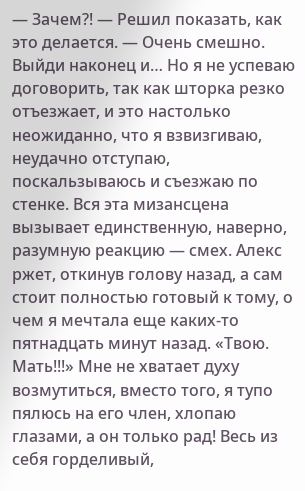— Зачем?! — Решил показать, как это делается. — Очень смешно. Выйди наконец и… Но я не успеваю договорить, так как шторка резко отъезжает, и это настолько неожиданно, что я взвизгиваю, неудачно отступаю, поскальзываюсь и съезжаю по стенке. Вся эта мизансцена вызывает единственную, наверно, разумную реакцию — смех. Алекс ржет, откинув голову назад, а сам стоит полностью готовый к тому, о чем я мечтала еще каких-то пятнадцать минут назад. «Твою. Мать!!!» Мне не хватает духу возмутиться, вместо того, я тупо пялюсь на его член, хлопаю глазами, а он только рад! Весь из себя горделивый,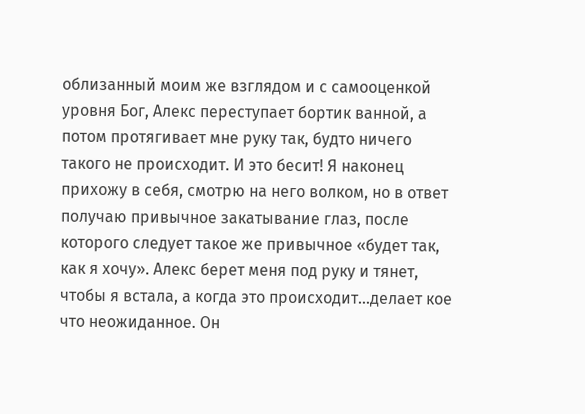облизанный моим же взглядом и с самооценкой уровня Бог, Алекс переступает бортик ванной, а потом протягивает мне руку так, будто ничего такого не происходит. И это бесит! Я наконец прихожу в себя, смотрю на него волком, но в ответ получаю привычное закатывание глаз, после которого следует такое же привычное «будет так, как я хочу». Алекс берет меня под руку и тянет, чтобы я встала, а когда это происходит…делает кое что неожиданное. Он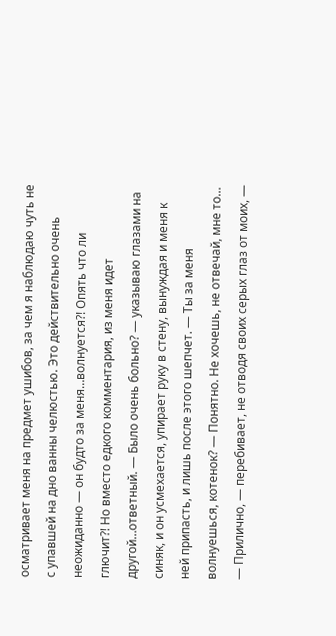осматривает меня на предмет ушибов, за чем я наблюдаю чуть не с упавшей на дно ванны челюстью. Это действительно очень неожиданно — он будто за меня…волнуется?! Опять что ли глючит?! Но вместо едкого комментария, из меня идет другой…ответный. — Было очень больно? — указываю глазами на синяк, и он усмехается, упирает руку в стену, вынуждая и меня к ней припасть, и лишь после этого шепчет. — Ты за меня волнуешься, котенок? — Понятно. Не хочешь, не отвечай, мне то… — Прилично, — перебивает, не отводя своих серых глаз от моих, —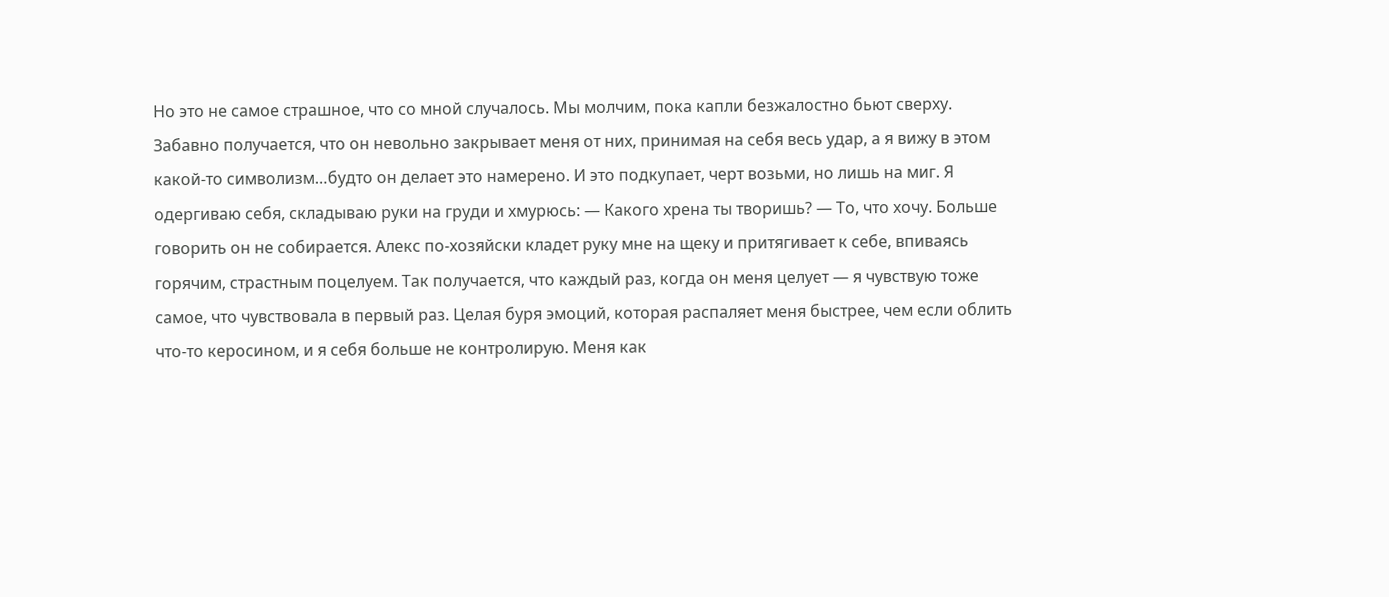Но это не самое страшное, что со мной случалось. Мы молчим, пока капли безжалостно бьют сверху. Забавно получается, что он невольно закрывает меня от них, принимая на себя весь удар, а я вижу в этом какой-то символизм…будто он делает это намерено. И это подкупает, черт возьми, но лишь на миг. Я одергиваю себя, складываю руки на груди и хмурюсь: — Какого хрена ты творишь? — То, что хочу. Больше говорить он не собирается. Алекс по-хозяйски кладет руку мне на щеку и притягивает к себе, впиваясь горячим, страстным поцелуем. Так получается, что каждый раз, когда он меня целует — я чувствую тоже самое, что чувствовала в первый раз. Целая буря эмоций, которая распаляет меня быстрее, чем если облить что-то керосином, и я себя больше не контролирую. Меня как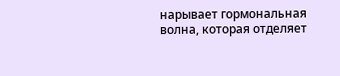нарывает гормональная волна, которая отделяет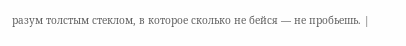разум толстым стеклом, в которое сколько не бейся — не пробьешь. |